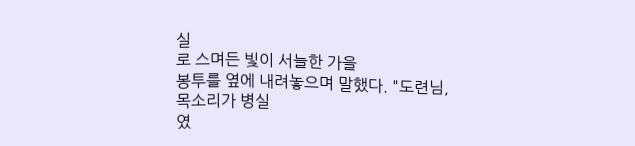실
로 스며든 빛이 서늘한 가을
봉투를 옆에 내려놓으며 말했다. "도련님,
목소리가 병실
였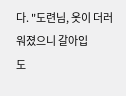다. "도련님, 옷이 더러워졌으니 갈아입
도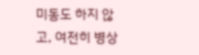미동도 하지 않고, 여전히 병상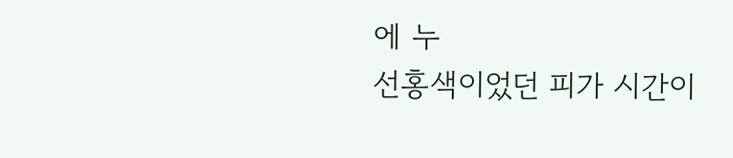에 누
선홍색이었던 피가 시간이